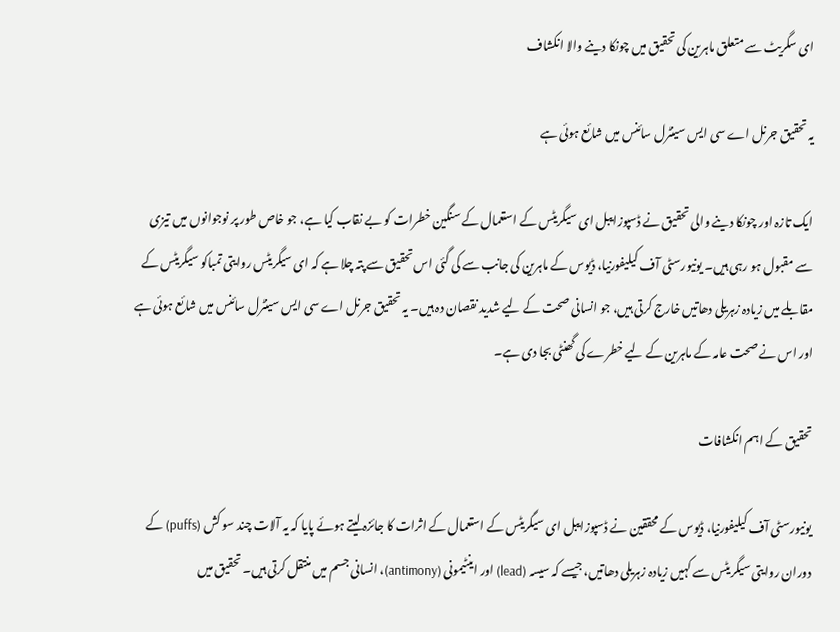ای سگریٹ سے متعلق ماہرین کی تحقیق میں چونکا دینے والا انکشاف

یہ تحقیق جرنل اے سی ایس سینٹرل سائنس میں شائع ہوئی ہے

ایک تازہ اور چونکا دینے والی تحقیق نے ڈسپوزایبل ای سیگریٹس کے استعمال کے سنگین خطرات کو بے نقاب کیا ہے، جو خاص طور پر نوجوانوں میں تیزی سے مقبول ہو رہی ہیں۔ یونیورسٹی آف کیلیفورنیا، ڈیوس کے ماہرین کی جانب سے کی گئی اس تحقیق سے پتہ چلا ہے کہ ای سیگریٹس روایتی تمباکو سیگریٹس کے مقابلے میں زیادہ زہریلی دھاتیں خارج کرتی ہیں، جو انسانی صحت کے لیے شدید نقصان دہ ہیں۔ یہ تحقیق جرنل اے سی ایس سینٹرل سائنس میں شائع ہوئی ہے اور اس نے صحت عامہ کے ماہرین کے لیے خطرے کی گھنٹی بجا دی ہے۔

تحقیق کے اہم انکشافات

یونیورسٹی آف کیلیفورنیا، ڈیوس کے محققین نے ڈسپوزایبل ای سیگریٹس کے استعمال کے اثرات کا جائزہ لیتے ہوئے پایا کہ یہ آلات چند سو کش (puffs) کے دوران روایتی سیگریٹس سے کہیں زیادہ زہریلی دھاتیں، جیسے کہ سیسہ (lead) اور اینٹیمونی (antimony)، انسانی جسم میں منتقل کرتی ہیں۔ تحقیق میں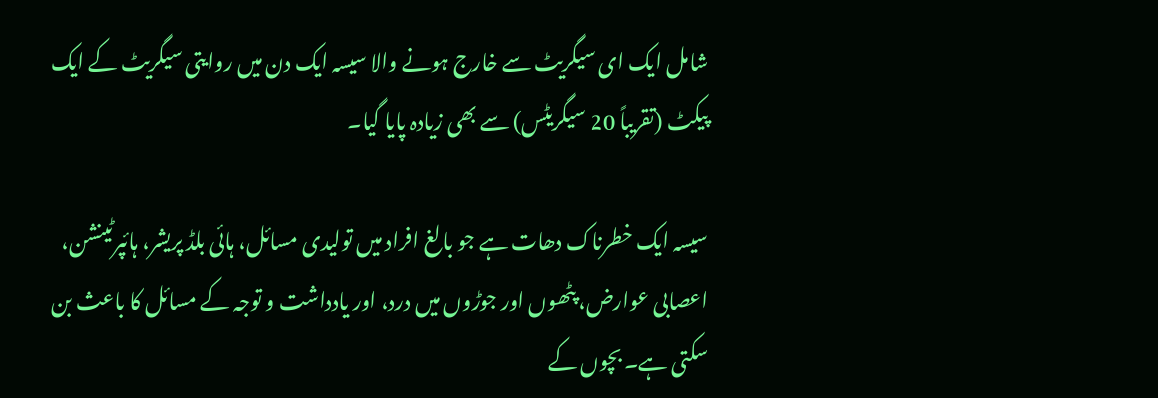شامل ایک ای سیگریٹ سے خارج ہونے والا سیسہ ایک دن میں روایتی سیگریٹ کے ایک پیکٹ (تقریباً 20 سیگریٹس) سے بھی زیادہ پایا گیا۔

سیسہ ایک خطرناک دھات ہے جو بالغ افراد میں تولیدی مسائل، ہائی بلڈ پریشر، ہائپرٹینشن، اعصابی عوارض، پٹھوں اور جوڑوں میں درد، اور یادداشت و توجہ کے مسائل کا باعث بن سکتی ہے۔ بچوں کے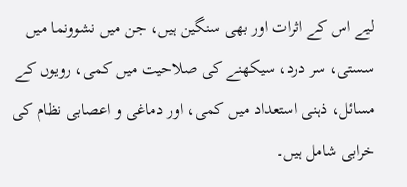لیے اس کے اثرات اور بھی سنگین ہیں، جن میں نشوونما میں سستی، سر درد، سیکھنے کی صلاحیت میں کمی، رویوں کے مسائل، ذہنی استعداد میں کمی، اور دماغی و اعصابی نظام کی خرابی شامل ہیں۔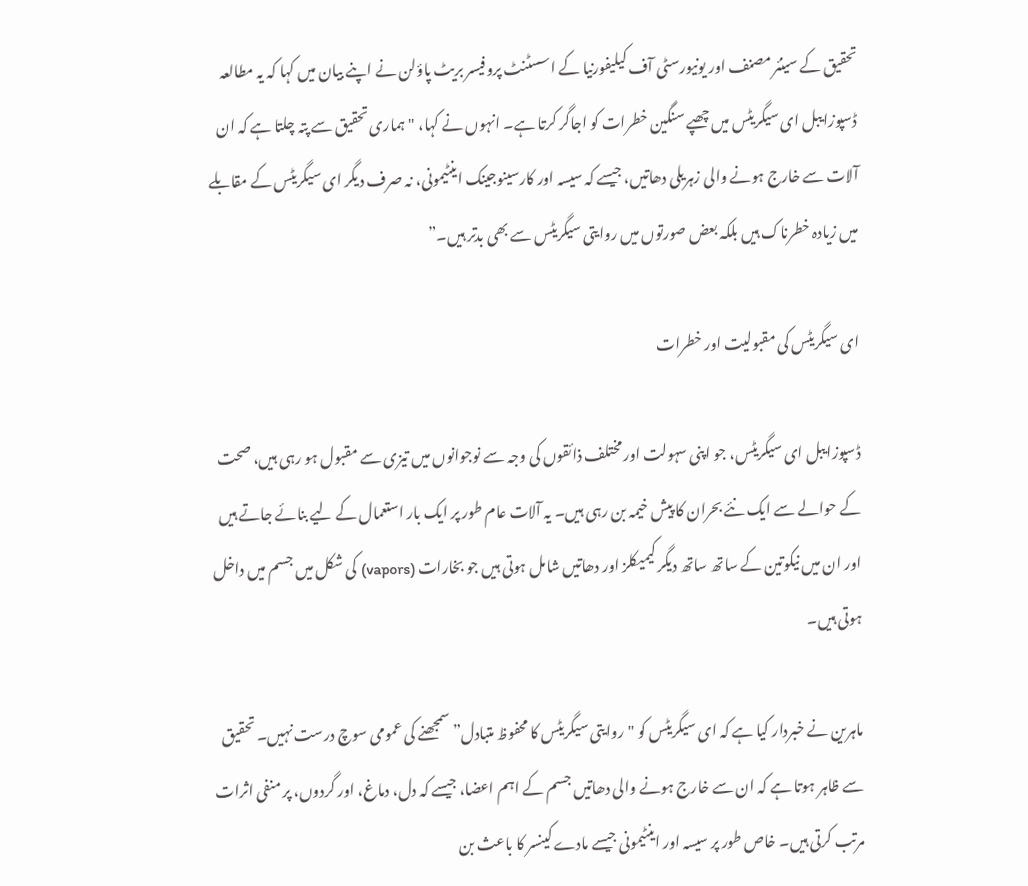تحقیق کے سینئر مصنف اور یونیورسٹی آف کیلیفورنیا کے اسسٹنٹ پروفیسر بریٹ پاؤلن نے اپنے بیان میں کہا کہ یہ مطالعہ ڈسپوزایبل ای سیگریٹس میں چھپے سنگین خطرات کو اجاگر کرتا ہے۔ انہوں نے کہا، "ہماری تحقیق سے پتہ چلتا ہے کہ ان آلات سے خارج ہونے والی زہریلی دھاتیں، جیسے کہ سیسہ اور کارسینوجینک اینٹیمونی، نہ صرف دیگر ای سیگریٹس کے مقابلے میں زیادہ خطرناک ہیں بلکہ بعض صورتوں میں روایتی سیگریٹس سے بھی بدتر ہیں۔”

ای سیگریٹس کی مقبولیت اور خطرات

ڈسپوزایبل ای سیگریٹس، جو اپنی سہولت اور مختلف ذائقوں کی وجہ سے نوجوانوں میں تیزی سے مقبول ہو رہی ہیں، صحت کے حوالے سے ایک نئے بحران کا پیش خیمہ بن رہی ہیں۔ یہ آلات عام طور پر ایک بار استعمال کے لیے بنائے جاتے ہیں اور ان میں نیکوتین کے ساتھ ساتھ دیگر کیمیکلز اور دھاتیں شامل ہوتی ہیں جو بخارات (vapors) کی شکل میں جسم میں داخل ہوتی ہیں۔

ماہرین نے خبردار کیا ہے کہ ای سیگریٹس کو "روایتی سیگریٹس کا محفوظ متبادل” سمجھنے کی عمومی سوچ درست نہیں۔ تحقیق سے ظاہر ہوتا ہے کہ ان سے خارج ہونے والی دھاتیں جسم کے اہم اعضا، جیسے کہ دل، دماغ، اور گردوں، پر منفی اثرات مرتب کرتی ہیں۔ خاص طور پر سیسہ اور اینٹیمونی جیسے مادے کینسر کا باعث بن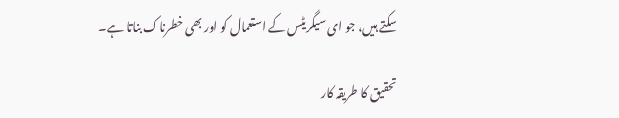سکتے ہیں، جو ای سیگریٹس کے استعمال کو اور بھی خطرناک بناتا ہے۔

تحقیق کا طریقہ کار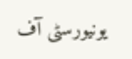یونیورسٹی آف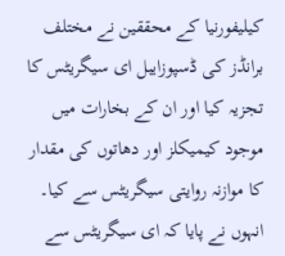کیلیفورنیا کے محققین نے مختلف برانڈز کی ڈسپوزایبل ای سیگریٹس کا تجزیہ کیا اور ان کے بخارات میں موجود کیمیکلز اور دھاتوں کی مقدار کا موازنہ روایتی سیگریٹس سے کیا۔ انہوں نے پایا کہ ای سیگریٹس سے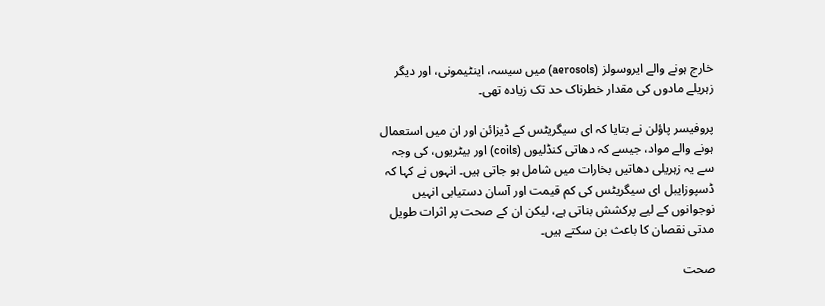خارج ہونے والے ایروسولز (aerosols) میں سیسہ، اینٹیمونی، اور دیگر زہریلے مادوں کی مقدار خطرناک حد تک زیادہ تھی۔

پروفیسر پاؤلن نے بتایا کہ ای سیگریٹس کے ڈیزائن اور ان میں استعمال ہونے والے مواد، جیسے کہ دھاتی کنڈلیوں (coils) اور بیٹریوں، کی وجہ سے یہ زہریلی دھاتیں بخارات میں شامل ہو جاتی ہیں۔ انہوں نے کہا کہ ڈسپوزایبل ای سیگریٹس کی کم قیمت اور آسان دستیابی انہیں نوجوانوں کے لیے پرکشش بناتی ہے، لیکن ان کے صحت پر اثرات طویل مدتی نقصان کا باعث بن سکتے ہیں۔

صحت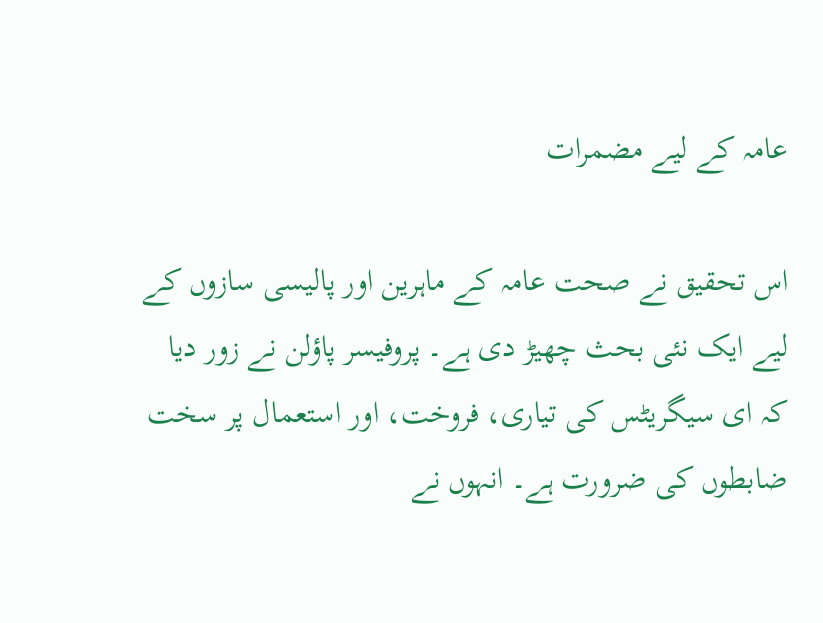عامہ کے لیے مضمرات

اس تحقیق نے صحت عامہ کے ماہرین اور پالیسی سازوں کے لیے ایک نئی بحث چھیڑ دی ہے۔ پروفیسر پاؤلن نے زور دیا کہ ای سیگریٹس کی تیاری، فروخت، اور استعمال پر سخت ضابطوں کی ضرورت ہے۔ انہوں نے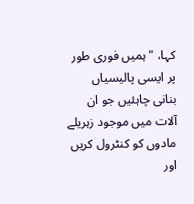کہا، "ہمیں فوری طور پر ایسی پالیسیاں بنانی چاہئیں جو ان آلات میں موجود زہریلے مادوں کو کنٹرول کریں اور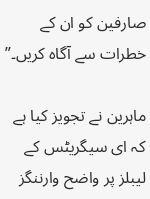صارفین کو ان کے خطرات سے آگاہ کریں۔”

ماہرین نے تجویز کیا ہے کہ ای سیگریٹس کے لیبلز پر واضح وارننگز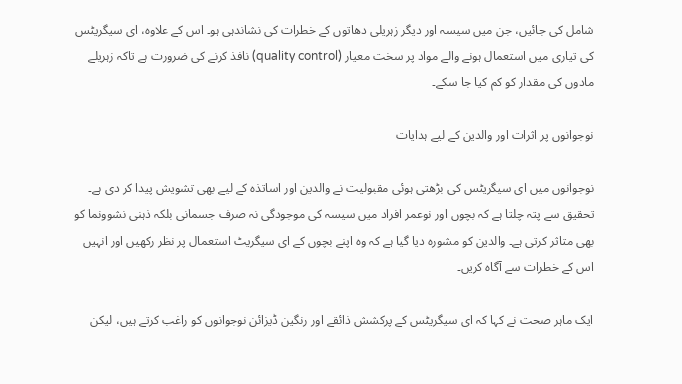شامل کی جائیں، جن میں سیسہ اور دیگر زہریلی دھاتوں کے خطرات کی نشاندہی ہو۔ اس کے علاوہ، ای سیگریٹس کی تیاری میں استعمال ہونے والے مواد پر سخت معیار (quality control) نافذ کرنے کی ضرورت ہے تاکہ زہریلے مادوں کی مقدار کو کم کیا جا سکے۔

نوجوانوں پر اثرات اور والدین کے لیے ہدایات

نوجوانوں میں ای سیگریٹس کی بڑھتی ہوئی مقبولیت نے والدین اور اساتذہ کے لیے بھی تشویش پیدا کر دی ہے۔ تحقیق سے پتہ چلتا ہے کہ بچوں اور نوعمر افراد میں سیسہ کی موجودگی نہ صرف جسمانی بلکہ ذہنی نشوونما کو بھی متاثر کرتی ہے۔ والدین کو مشورہ دیا گیا ہے کہ وہ اپنے بچوں کے ای سیگریٹ استعمال پر نظر رکھیں اور انہیں اس کے خطرات سے آگاہ کریں۔

ایک ماہر صحت نے کہا کہ ای سیگریٹس کے پرکشش ذائقے اور رنگین ڈیزائن نوجوانوں کو راغب کرتے ہیں، لیکن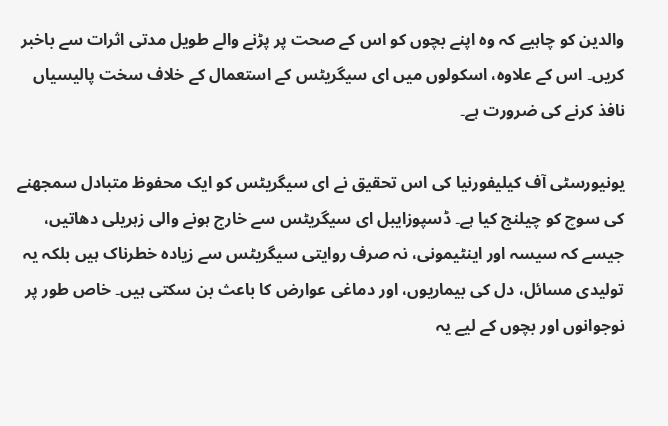والدین کو چاہیے کہ وہ اپنے بچوں کو اس کے صحت پر پڑنے والے طویل مدتی اثرات سے باخبر کریں۔ اس کے علاوہ، اسکولوں میں ای سیگریٹس کے استعمال کے خلاف سخت پالیسیاں نافذ کرنے کی ضرورت ہے۔

یونیورسٹی آف کیلیفورنیا کی اس تحقیق نے ای سیگریٹس کو ایک محفوظ متبادل سمجھنے کی سوچ کو چیلنج کیا ہے۔ ڈسپوزایبل ای سیگریٹس سے خارج ہونے والی زہریلی دھاتیں، جیسے کہ سیسہ اور اینٹیمونی، نہ صرف روایتی سیگریٹس سے زیادہ خطرناک ہیں بلکہ یہ تولیدی مسائل، دل کی بیماریوں، اور دماغی عوارض کا باعث بن سکتی ہیں۔ خاص طور پر نوجوانوں اور بچوں کے لیے یہ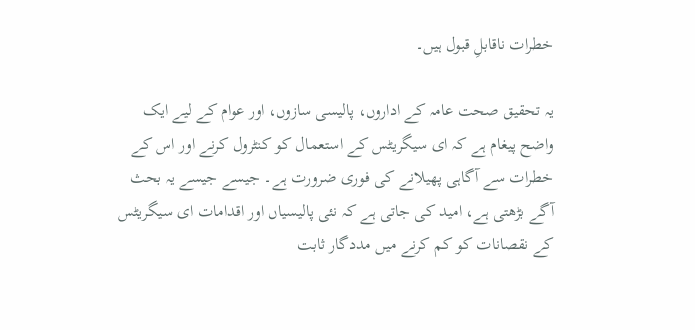خطرات ناقابلِ قبول ہیں۔

یہ تحقیق صحت عامہ کے اداروں، پالیسی سازوں، اور عوام کے لیے ایک واضح پیغام ہے کہ ای سیگریٹس کے استعمال کو کنٹرول کرنے اور اس کے خطرات سے آگاہی پھیلانے کی فوری ضرورت ہے۔ جیسے جیسے یہ بحث آگے بڑھتی ہے، امید کی جاتی ہے کہ نئی پالیسیاں اور اقدامات ای سیگریٹس کے نقصانات کو کم کرنے میں مددگار ثابت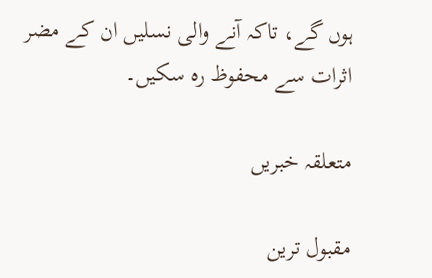ہوں گے، تاکہ آنے والی نسلیں ان کے مضر اثرات سے محفوظ رہ سکیں۔

متعلقہ خبریں

مقبول ترین